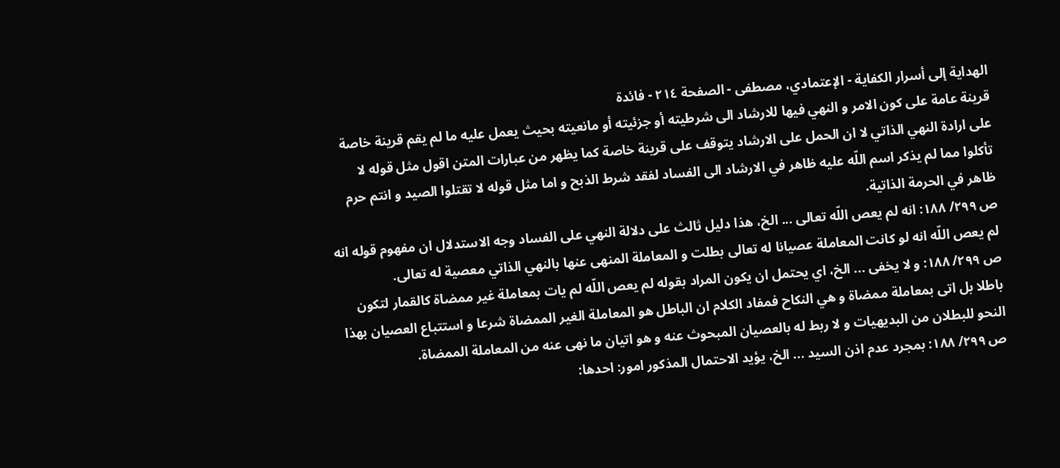الهداية إلى أسرار الكفاية - الإعتمادي، مصطفى - الصفحة ٢١٤ - فائدة
قرينة عامة على كون الامر و النهي فيها للارشاد الى شرطيته أو جزئيته أو مانعيته بحيث يعمل عليه ما لم يقم قرينة خاصة على ارادة النهي الذاتي لا ان الحمل على الارشاد يتوقف على قرينة خاصة كما يظهر من عبارات المتن اقول مثل قوله لا تأكلوا مما لم يذكر اسم اللّه عليه ظاهر في الارشاد الى الفساد لفقد شرط الذبح و اما مثل قوله لا تقتلوا الصيد و انتم حرم ظاهر في الحرمة الذاتية.
ص ٢٩٩/ ١٨٨: انه لم يعص اللّه تعالى ... الخ، هذا دليل ثالث على دلالة النهي على الفساد وجه الاستدلال ان مفهوم قوله انه لم يعص اللّه انه لو كانت المعاملة عصيانا له تعالى بطلت و المعاملة المنهى عنها بالنهي الذاتي معصية له تعالى.
ص ٢٩٩/ ١٨٨: و لا يخفى ... الخ، اي يحتمل ان يكون المراد بقوله لم يعص اللّه لم يات بمعاملة غير ممضاة كالقمار لتكون باطلا بل اتى بمعاملة ممضاة و هي النكاح فمفاد الكلام ان الباطل هو المعاملة الغير الممضاة شرعا و استتباع العصيان بهذا النحو للبطلان من البديهيات و لا ربط له بالعصيان المبحوث عنه و هو اتيان ما نهى عنه من المعاملة الممضاة.
ص ٢٩٩/ ١٨٨: بمجرد عدم اذن السيد ... الخ، يؤيد الاحتمال المذكور امور: احدها: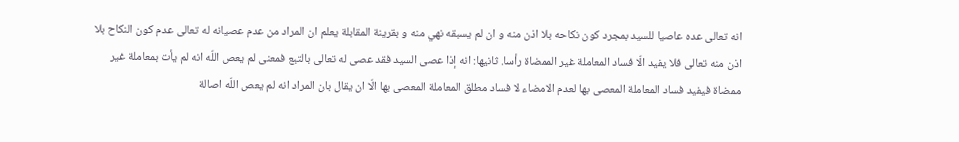انه تعالى عده عاصيا للسيد بمجرد كون نكاحه بلا اذن منه و ان لم يسبقه نهي منه و بقرينة المقابلة يعلم ان المراد من عدم عصيانه له تعالى عدم كون النكاح بلا اذن منه تعالى فلا يفيد الّا فساد المعاملة غير الممضاة رأسا. ثانيها: انه إذا عصى السيد فقد عصى له تعالى بالتبع فمعنى لم يعص اللّه انه لم يأت بمعاملة غير ممضاة فيفيد فساد المعاملة المعصى بها لعدم الامضاء لا فساد مطلق المعاملة المعصى بها الّا ان يقال بان المراد انه لم يعص اللّه اصالة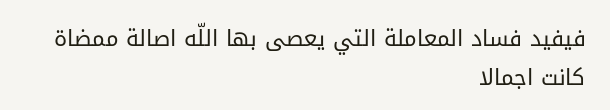فيفيد فساد المعاملة التي يعصى بها اللّه اصالة ممضاة كانت اجمالا